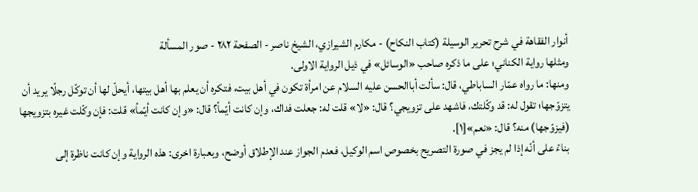أنوار الفقاهة في شرح تحرير الوسيلة (كتاب النكاح) - مكارم الشيرازي، الشيخ ناصر - الصفحة ٢٨٢ - صور المسألة
ومثلها رواية الكناني؛ على ما ذكره صاحب «الوسائل» في ذيل الرواية الاولى.
ومنها: ما رواه عمّار الساباطي، قال: سألت أباالحسن عليه السلام عن امرأة تكون في أهل بيت، فتكره أن يعلم بها أهل بيتها، أيحلّ لها أن توكّل رجلًا يريد أن يتزوّجها؛ تقول له: قد وكّلتك، فاشهد على تزويجي؟ قال: «لا» قلت له: جعلت فداك، وإن كانت أيّماً؟ قال: «وإن كانت أيّماً» قلت: فإن وكّلت غيره بتزويجها (فيزوّجها) منه؟ قال: «نعم»[١].
بناءً على أنّه إذا لم يجز في صورة التصريح بخصوص اسم الوكيل، فعدم الجواز عند الإطلاق أوضح، وبعبارة اخرى: هذه الرواية وإن كانت ناظرة إلى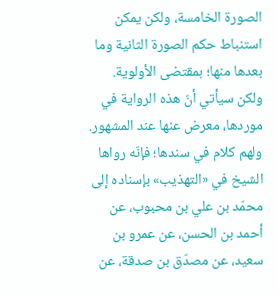الصورة الخامسة، ولكن يمكن استنباط حكم الصورة الثانية وما بعدها منها؛ بمقتضى الأولوية.
ولكن سيأتي أنّ هذه الرواية في موردها، معرض عنها عند المشهور. ولهم كلام في سندها؛ فإنّه رواها الشيخ في «التهذيب» بإسناده إلى محمّد بن علي بن محبوب، عن أحمد بن الحسن، عن عمرو بن سعيد، عن مصدّق بن صدقة، عن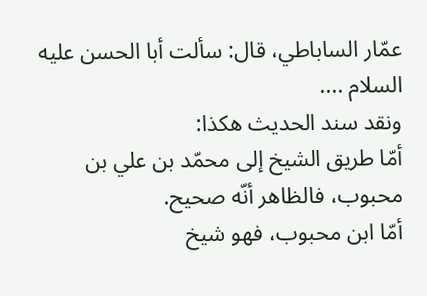عمّار الساباطي، قال: سألت أبا الحسن عليه السلام ....
ونقد سند الحديث هكذا:
أمّا طريق الشيخ إلى محمّد بن علي بن محبوب، فالظاهر أنّه صحيح.
أمّا ابن محبوب، فهو شيخ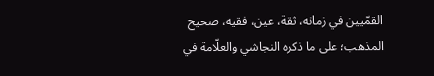القمّيين في زمانه، ثقة، عين، فقيه، صحيح المذهب؛ على ما ذكره النجاشي والعلّامة في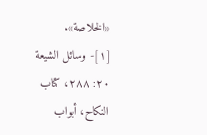«الخلاصة».
[١]- وسائل الشيعة ٢٠: ٢٨٨، كتاب النكاح، أبواب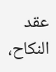عقد النكاح،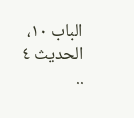الباب ١٠، الحديث ٤ ..